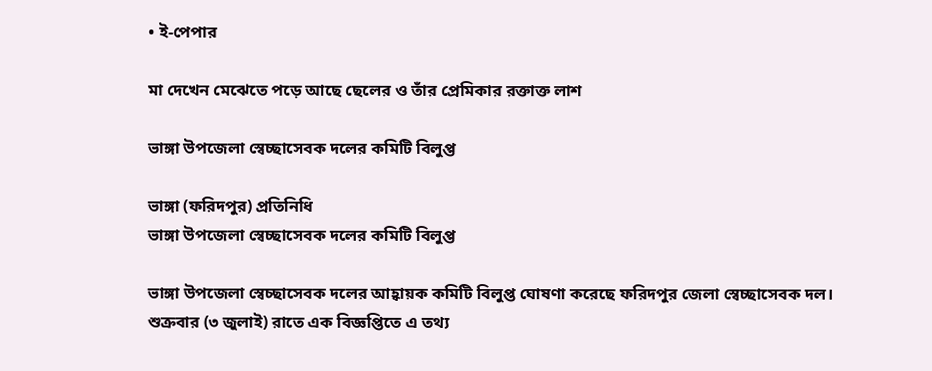• ই-পেপার

মা দেখেন মেঝেতে পড়ে আছে ছেলের ও তাঁর প্রেমিকার রক্তাক্ত লাশ

ভাঙ্গা উপজেলা স্বেচ্ছাসেবক দলের কমিটি বিলুপ্ত

ভাঙ্গা (ফরিদপুর) প্রতিনিধি
ভাঙ্গা উপজেলা স্বেচ্ছাসেবক দলের কমিটি বিলুপ্ত

ভাঙ্গা উপজেলা স্বেচ্ছাসেবক দলের আহ্বায়ক কমিটি বিলুপ্ত ঘোষণা করেছে ফরিদপুর জেলা স্বেচ্ছাসেবক দল। শুক্রবার (৩ জুলাই) রাতে এক বিজ্ঞপ্তিতে এ তথ্য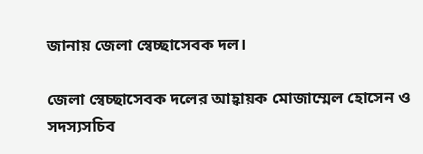জানায় জেলা স্বেচ্ছাসেবক দল।

জেলা স্বেচ্ছাসেবক দলের আহ্বায়ক মোজাম্মেল হোসেন ও সদস্যসচিব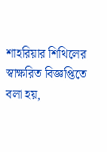শাহরিয়ার শিথিলের স্বাক্ষরিত বিজ্ঞপ্তিতে বলা হয়,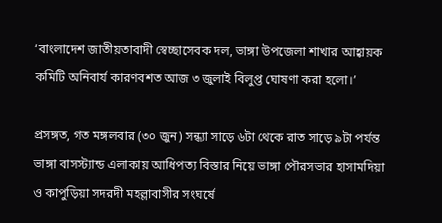‘বাংলাদেশ জাতীয়তাবাদী স্বেচ্ছাসেবক দল, ভাঙ্গা উপজেলা শাখার আহ্বায়ক কমিটি অনিবার্য কারণবশত আজ ৩ জুলাই বিলুপ্ত ঘোষণা করা হলো।’

প্রসঙ্গত, গত মঙ্গলবার (৩০ জুন) সন্ধ্যা সাড়ে ৬টা থেকে রাত সাড়ে ৯টা পর্যন্ত ভাঙ্গা বাসস্ট্যান্ড এলাকায় আধিপত্য বিস্তার নিয়ে ভাঙ্গা পৌরসভার হাসামদিয়া ও কাপুড়িয়া সদরদী মহল্লাবাসীর সংঘর্ষে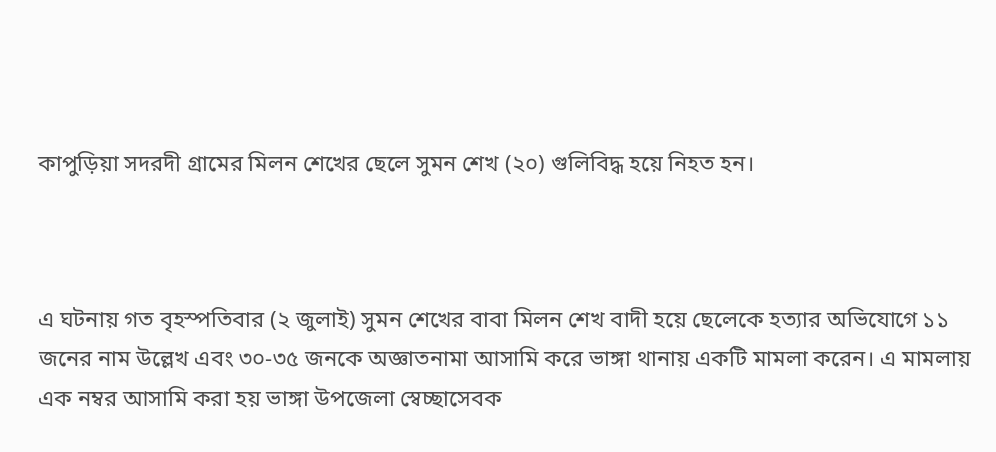কাপুড়িয়া সদরদী গ্রামের মিলন শেখের ছেলে সুমন শেখ (২০) গুলিবিদ্ধ হয়ে নিহত হন।



এ ঘটনায় গত বৃহস্পতিবার (২ জুলাই) সুমন শেখের বাবা মিলন শেখ বাদী হয়ে ছেলেকে হত্যার অভিযোগে ১১ জনের নাম উল্লেখ এবং ৩০-৩৫ জনকে অজ্ঞাতনামা আসামি করে ভাঙ্গা থানায় একটি মামলা করেন। এ মামলায় এক নম্বর আসামি করা হয় ভাঙ্গা উপজেলা স্বেচ্ছাসেবক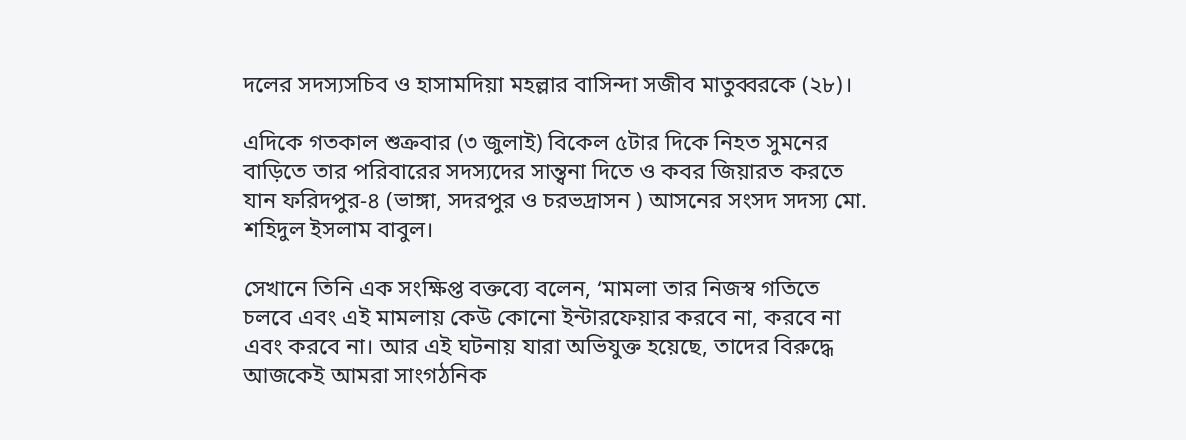দলের সদস্যসচিব ও হাসামদিয়া মহল্লার বাসিন্দা সজীব মাতুব্বরকে (২৮)।

এদিকে গতকাল শুক্রবার (৩ জুলাই) বিকেল ৫টার দিকে নিহত সুমনের বাড়িতে তার পরিবারের সদস্যদের সান্ত্বনা দিতে ও কবর জিয়ারত করতে যান ফরিদপুর-৪ (ভাঙ্গা, সদরপুর ও চরভদ্রাসন ) আসনের সংসদ সদস্য মো. শহিদুল ইসলাম বাবুল।

সেখানে তিনি এক সংক্ষিপ্ত বক্তব্যে বলেন, ‘মামলা তার নিজস্ব গতিতে চলবে এবং এই মামলায় কেউ কোনো ইন্টারফেয়ার করবে না, করবে না এবং করবে না। আর এই ঘটনায় যারা অভিযুক্ত হয়েছে, তাদের বিরুদ্ধে আজকেই আমরা সাংগঠনিক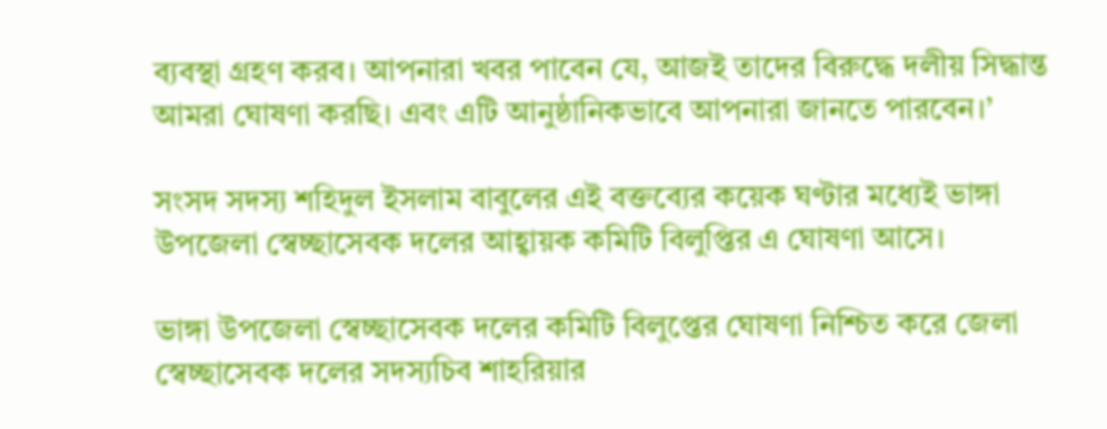ব্যবস্থা গ্রহণ করব। আপনারা খবর পাবেন যে, আজই তাদের বিরুদ্ধে দলীয় সিদ্ধান্ত আমরা ঘোষণা করছি। এবং এটি আনুষ্ঠানিকভাবে আপনারা জানতে পারবেন।’

সংসদ সদস্য শহিদুল ইসলাম বাবুলের এই বক্তব্যের কয়েক ঘণ্টার মধ্যেই ভাঙ্গা উপজেলা স্বেচ্ছাসেবক দলের আহ্বায়ক কমিটি বিলুপ্তির এ ঘোষণা আসে।

ভাঙ্গা উপজেলা স্বেচ্ছাসেবক দলের কমিটি বিলুপ্তের ঘোষণা নিশ্চিত করে জেলা স্বেচ্ছাসেবক দলের সদস্যচিব শাহরিয়ার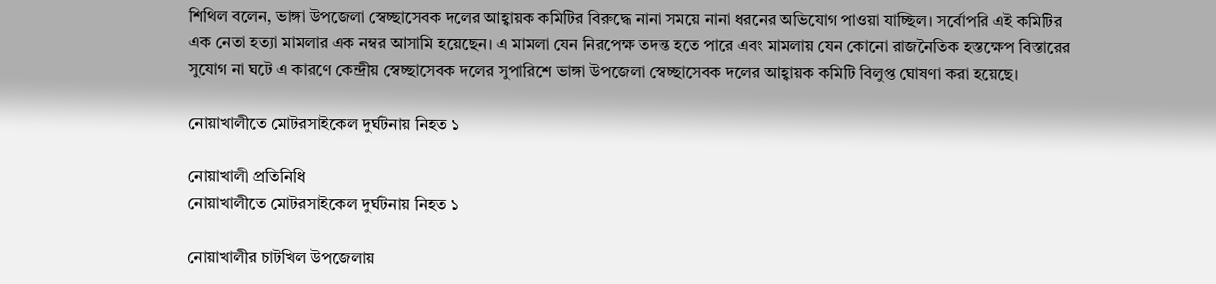শিথিল বলেন, ভাঙ্গা উপজেলা স্বেচ্ছাসেবক দলের আহ্বায়ক কমিটির বিরুদ্ধে নানা সময়ে নানা ধরনের অভিযোগ পাওয়া যাচ্ছিল। সর্বোপরি এই কমিটির এক নেতা হত্যা মামলার এক নম্বর আসামি হয়েছেন। এ মামলা যেন নিরপেক্ষ তদন্ত হতে পারে এবং মামলায় যেন কোনো রাজনৈতিক হস্তক্ষেপ বিস্তারের সুযোগ না ঘটে এ কারণে কেন্দ্রীয় স্বেচ্ছাসেবক দলের সুপারিশে ভাঙ্গা উপজেলা স্বেচ্ছাসেবক দলের আহ্বায়ক কমিটি বিলুপ্ত ঘোষণা করা হয়েছে।

নোয়াখালীতে মোটরসাইকেল দুর্ঘটনায় নিহত ১

নোয়াখালী প্রতিনিধি
নোয়াখালীতে মোটরসাইকেল দুর্ঘটনায় নিহত ১

নোয়াখালীর চাটখিল উপজেলায়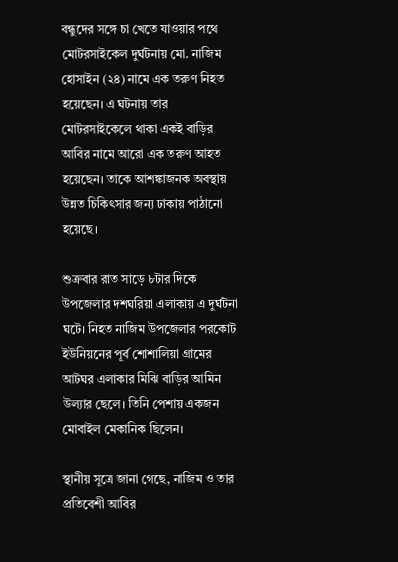বন্ধুদের সঙ্গে চা খেতে যাওয়ার পথে মোটরসাইকেল দুর্ঘটনায় মো. নাজিম হোসাইন (২৪) নামে এক তরুণ নিহত হয়েছেন। এ ঘটনায় তার মোটরসাইকেলে থাকা একই বাড়ির আবির নামে আরো এক তরুণ আহত হয়েছেন। তাকে আশঙ্কাজনক অবস্থায় উন্নত চিকিৎসার জন্য ঢাকায় পাঠানো হয়েছে।

শুক্রবার রাত সাড়ে ৮টার দিকে উপজেলার দশঘরিয়া এলাকায় এ দুর্ঘটনা ঘটে। নিহত নাজিম উপজেলার পরকোট ইউনিয়নের পূর্ব শোশালিয়া গ্রামের আটঘর এলাকার মিঝি বাড়ির আমিন উল্যার ছেলে। তিনি পেশায় একজন মোবাইল মেকানিক ছিলেন।

স্থানীয় সূত্রে জানা গেছে, নাজিম ও তার প্রতিবেশী আবির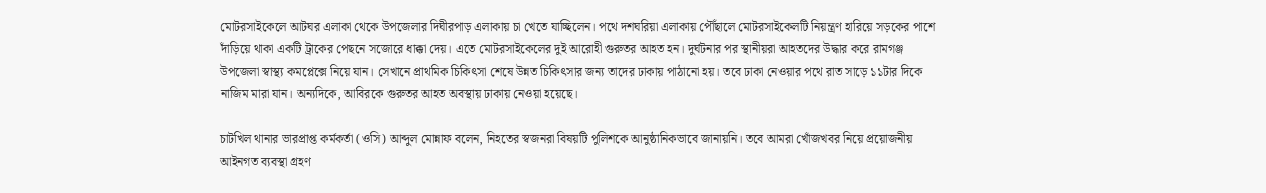মোটরসাইকেলে আটঘর এলাকা থেকে উপজেলার দিঘীরপাড় এলাকায় চা খেতে যাচ্ছিলেন। পথে দশঘরিয়া এলাকায় পৌঁছালে মোটরসাইকেলটি নিয়ন্ত্রণ হারিয়ে সড়কের পাশে দাঁড়িয়ে থাকা একটি ট্রাকের পেছনে সজোরে ধাক্কা দেয়। এতে মোটরসাইকেলের দুই আরোহী গুরুতর আহত হন। দুর্ঘটনার পর স্থানীয়রা আহতদের উদ্ধার করে রামগঞ্জ উপজেলা স্বাস্থ্য কমপ্লেক্সে নিয়ে যান। সেখানে প্রাথমিক চিকিৎসা শেষে উন্নত চিকিৎসার জন্য তাদের ঢাকায় পাঠানো হয়। তবে ঢাকা নেওয়ার পথে রাত সাড়ে ১১টার দিকে নাজিম মারা যান। অন্যদিকে, আবিরকে গুরুতর আহত অবস্থায় ঢাকায় নেওয়া হয়েছে।

চাটখিল থানার ভারপ্রাপ্ত কর্মকর্তা (ওসি) আব্দুল মোন্নাফ বলেন, নিহতের স্বজনরা বিষয়টি পুলিশকে আনুষ্ঠানিকভাবে জানায়নি। তবে আমরা খোঁজখবর নিয়ে প্রয়োজনীয় আইনগত ব্যবস্থা গ্রহণ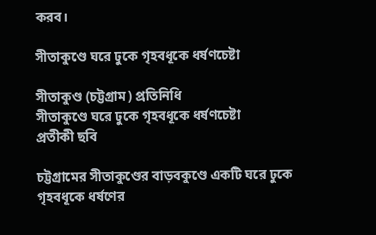করব।

সীতাকুণ্ডে ঘরে ঢুকে গৃহবধূকে ধর্ষণচেষ্টা

সীতাকুণ্ড (চট্টগ্রাম) প্রতিনিধি
সীতাকুণ্ডে ঘরে ঢুকে গৃহবধূকে ধর্ষণচেষ্টা
প্রতীকী ছবি

চট্টগ্রামের সীতাকুণ্ডের বাড়বকুণ্ডে একটি ঘরে ঢুকে গৃহবধূকে ধর্ষণের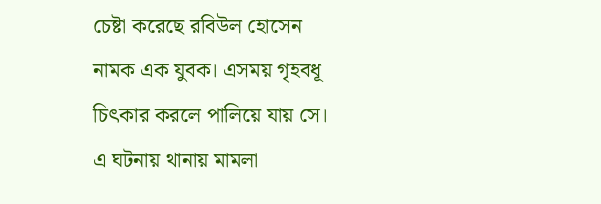চেষ্টা করেছে রবিউল হোসেন নামক এক যুবক। এসময় গৃহবধূ চিৎকার করলে পালিয়ে যায় সে। এ ঘটনায় থানায় মামলা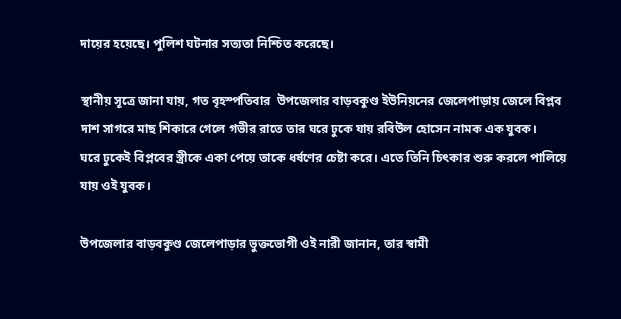দায়ের হয়েছে। পুলিশ ঘটনার সত্যতা নিশ্চিত করেছে।

স্থানীয় সূত্রে জানা যায়, গত বৃহস্পতিবার  উপজেলার বাড়বকুণ্ড ইউনিয়নের জেলেপাড়ায় জেলে বিপ্লব দাশ সাগরে মাছ শিকারে গেলে গভীর রাতে তার ঘরে ঢুকে যায় রবিউল হোসেন নামক এক যুবক।
ঘরে ঢুকেই বিপ্লবের স্ত্রীকে একা পেয়ে তাকে ধর্ষণের চেষ্টা করে। এতে তিনি চিৎকার শুরু করলে পালিয়ে যায় ওই যুবক।

উপজেলার বাড়বকুণ্ড জেলেপাড়ার ভুক্তভোগী ওই নারী জানান, তার স্বামী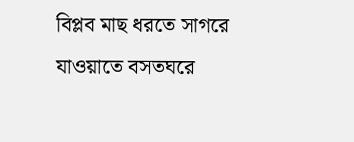বিপ্লব মাছ ধরতে সাগরে যাওয়াতে বসতঘরে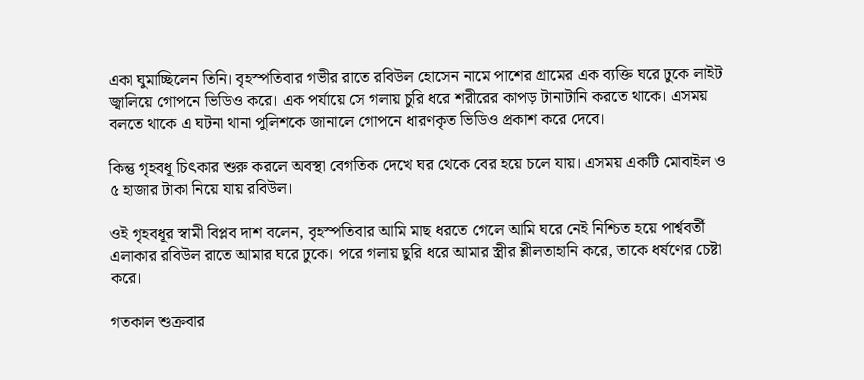একা ঘুমাচ্ছিলেন তিনি। বৃহস্পতিবার গভীর রাতে রবিউল হোসেন নামে পাশের গ্রামের এক ব্যক্তি ঘরে ঢুকে লাইট জ্বালিয়ে গোপনে ভিডিও করে। এক পর্যায়ে সে গলায় চুরি ধরে শরীরের কাপড় টানাটানি করতে থাকে। এসময় বলতে থাকে এ ঘটনা থানা পুলিশকে জানালে গোপনে ধারণকৃত ভিডিও প্রকাশ করে দেবে।

কিন্তু গৃহবধূ চিৎকার শুরু করলে অবস্থা বেগতিক দেখে ঘর থেকে বের হয়ে চলে যায়। এসময় একটি মোবাইল ও ৫ হাজার টাকা নিয়ে যায় রবিউল।

ওই গৃহবধূর স্বামী বিপ্লব দাশ বলেন, বৃহস্পতিবার আমি মাছ ধরতে গেলে আমি ঘরে নেই নিশ্চিত হয়ে পার্শ্ববর্তী এলাকার রবিউল রাতে আমার ঘরে ঢুকে। পরে গলায় ছুরি ধরে আমার স্ত্রীর শ্লীলতাহানি করে, তাকে ধর্ষণের চেষ্টা করে।

গতকাল শুক্রবার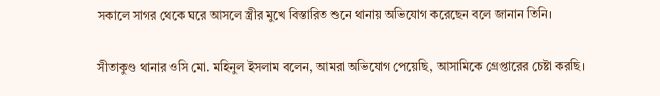সকালে সাগর থেকে ঘরে আসলে স্ত্রীর মুখে বিস্তারিত শুনে থানায় অভিযোগ করেছেন বলে জানান তিনি।

সীতাকুণ্ড থানার ওসি মো. মহিনুল ইসলাম বলেন, আমরা অভিযোগ পেয়েছি, আসামিকে গ্রেপ্তারের চেষ্টা করছি।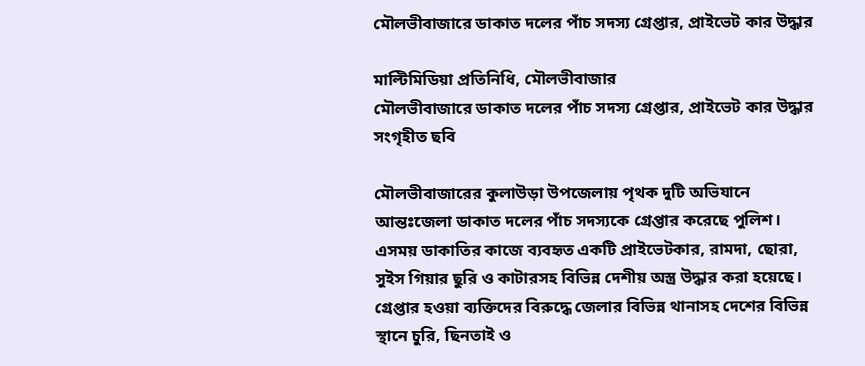মৌলভীবাজারে ডাকাত দলের পাঁচ সদস্য গ্রেপ্তার, প্রাইভেট কার উদ্ধার

মাল্টিমিডিয়া প্রতিনিধি, মৌলভীবাজার
মৌলভীবাজারে ডাকাত দলের পাঁচ সদস্য গ্রেপ্তার, প্রাইভেট কার উদ্ধার
সংগৃহীত ছবি

মৌলভীবাজারের কুলাউড়া উপজেলায় পৃথক দুটি অভিযানে আন্তঃজেলা ডাকাত দলের পাঁচ সদস্যকে গ্রেপ্তার করেছে পুলিশ। এসময় ডাকাতির কাজে ব্যবহৃত একটি প্রাইভেটকার, রামদা, ছোরা, সুইস গিয়ার ছুরি ও কাটারসহ বিভিন্ন দেশীয় অস্ত্র উদ্ধার করা হয়েছে। গ্রেপ্তার হওয়া ব্যক্তিদের বিরুদ্ধে জেলার বিভিন্ন থানাসহ দেশের বিভিন্ন স্থানে চুরি, ছিনতাই ও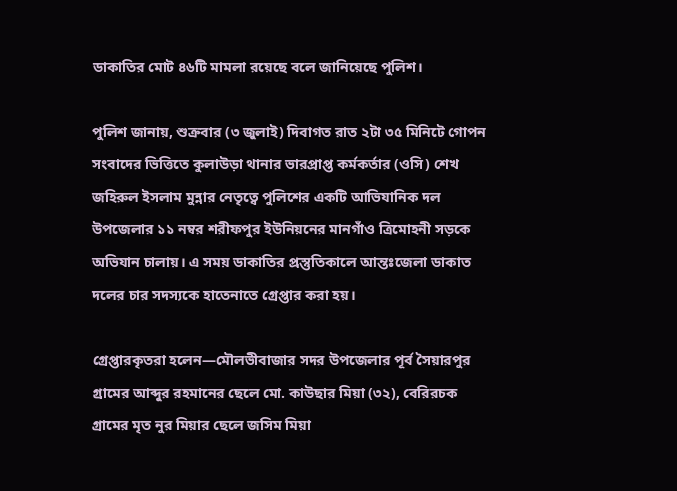ডাকাতির মোট ৪৬টি মামলা রয়েছে বলে জানিয়েছে পুলিশ।

পুলিশ জানায়, শুক্রবার (৩ জুলাই) দিবাগত রাত ২টা ৩৫ মিনিটে গোপন সংবাদের ভিত্তিতে কুলাউড়া থানার ভারপ্রাপ্ত কর্মকর্তার (ওসি) শেখ জহিরুল ইসলাম মুন্নার নেতৃত্বে পুলিশের একটি আভিযানিক দল উপজেলার ১১ নম্বর শরীফপুর ইউনিয়নের মানগাঁও ত্রিমোহনী সড়কে অভিযান চালায়। এ সময় ডাকাতির প্রস্তুতিকালে আন্তঃজেলা ডাকাত দলের চার সদস্যকে হাতেনাতে গ্রেপ্তার করা হয়।

গ্রেপ্তারকৃতরা হলেন—মৌলভীবাজার সদর উপজেলার পূর্ব সৈয়ারপুর গ্রামের আব্দুর রহমানের ছেলে মো. কাউছার মিয়া (৩২), বেরিরচক গ্রামের মৃত নুর মিয়ার ছেলে জসিম মিয়া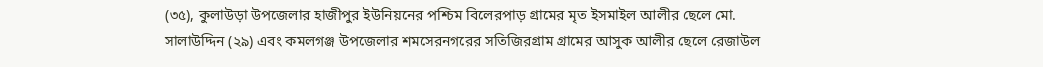(৩৫), কুলাউড়া উপজেলার হাজীপুর ইউনিয়নের পশ্চিম বিলেরপাড় গ্রামের মৃত ইসমাইল আলীর ছেলে মো. সালাউদ্দিন (২৯) এবং কমলগঞ্জ উপজেলার শমসেরনগরের সতিজিরগ্রাম গ্রামের আসুক আলীর ছেলে রেজাউল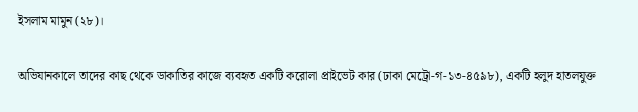ইসলাম মামুন (২৮)।

অভিযানকালে তাদের কাছ থেকে ডাকাতির কাজে ব্যবহৃত একটি করোলা প্রাইভেট কার (ঢাকা মেট্রো-গ-১৩-৪৫৯৮), একটি হলুদ হাতলযুক্ত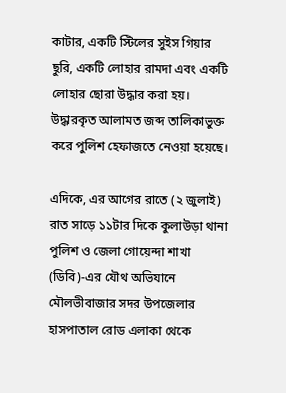কাটার, একটি স্টিলের সুইস গিয়ার ছুরি, একটি লোহার রামদা এবং একটি লোহার ছোরা উদ্ধার করা হয়। উদ্ধারকৃত আলামত জব্দ তালিকাভুক্ত করে পুলিশ হেফাজতে নেওয়া হয়েছে।

এদিকে, এর আগের রাতে (২ জুলাই) রাত সাড়ে ১১টার দিকে কুলাউড়া থানা পুলিশ ও জেলা গোয়েন্দা শাখা (ডিবি)-এর যৌথ অভিযানে মৌলভীবাজার সদর উপজেলার হাসপাতাল রোড এলাকা থেকে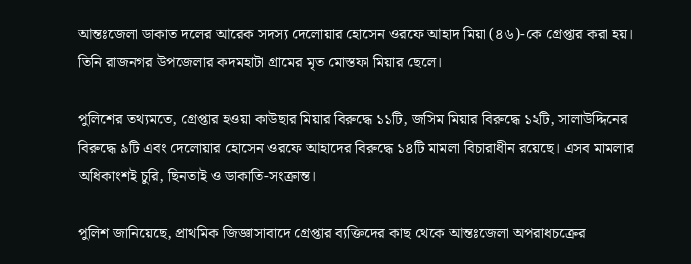আন্তঃজেলা ডাকাত দলের আরেক সদস্য দেলোয়ার হোসেন ওরফে আহাদ মিয়া (৪৬)-কে গ্রেপ্তার করা হয়। তিনি রাজনগর উপজেলার কদমহাটা গ্রামের মৃত মোস্তফা মিয়ার ছেলে।

পুলিশের তথ্যমতে, গ্রেপ্তার হওয়া কাউছার মিয়ার বিরুদ্ধে ১১টি, জসিম মিয়ার বিরুদ্ধে ১২টি, সালাউদ্দিনের বিরুদ্ধে ৯টি এবং দেলোয়ার হোসেন ওরফে আহাদের বিরুদ্ধে ১৪টি মামলা বিচারাধীন রয়েছে। এসব মামলার অধিকাংশই চুরি, ছিনতাই ও ডাকাতি-সংক্রান্ত।

পুলিশ জানিয়েছে, প্রাথমিক জিজ্ঞাসাবাদে গ্রেপ্তার ব্যক্তিদের কাছ থেকে আন্তঃজেলা অপরাধচক্রের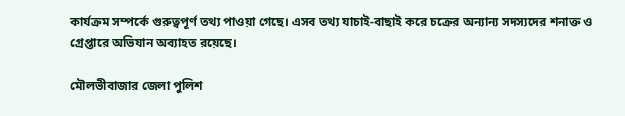কার্যক্রম সম্পর্কে গুরুত্বপূর্ণ তথ্য পাওয়া গেছে। এসব তথ্য যাচাই-বাছাই করে চক্রের অন্যান্য সদস্যদের শনাক্ত ও গ্রেপ্তারে অভিযান অব্যাহত রয়েছে।

মৌলভীবাজার জেলা পুলিশ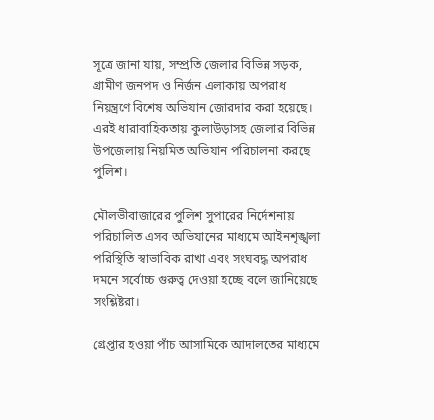সূত্রে জানা যায়, সম্প্রতি জেলার বিভিন্ন সড়ক, গ্রামীণ জনপদ ও নির্জন এলাকায় অপরাধ নিয়ন্ত্রণে বিশেষ অভিযান জোরদার করা হয়েছে। এরই ধারাবাহিকতায় কুলাউড়াসহ জেলার বিভিন্ন উপজেলায় নিয়মিত অভিযান পরিচালনা করছে পুলিশ।

মৌলভীবাজারের পুলিশ সুপারের নির্দেশনায় পরিচালিত এসব অভিযানের মাধ্যমে আইনশৃঙ্খলা পরিস্থিতি স্বাভাবিক রাখা এবং সংঘবদ্ধ অপরাধ দমনে সর্বোচ্চ গুরুত্ব দেওয়া হচ্ছে বলে জানিয়েছে সংশ্লিষ্টরা।

গ্রেপ্তার হওয়া পাঁচ আসামিকে আদালতের মাধ্যমে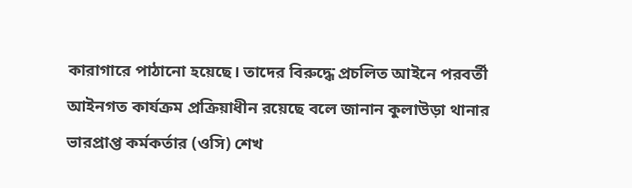কারাগারে পাঠানো হয়েছে। তাদের বিরুদ্ধে প্রচলিত আইনে পরবর্তী আইনগত কার্যক্রম প্রক্রিয়াধীন রয়েছে বলে জানান কুলাউড়া থানার ভারপ্রাপ্ত কর্মকর্তার (ওসি) শেখ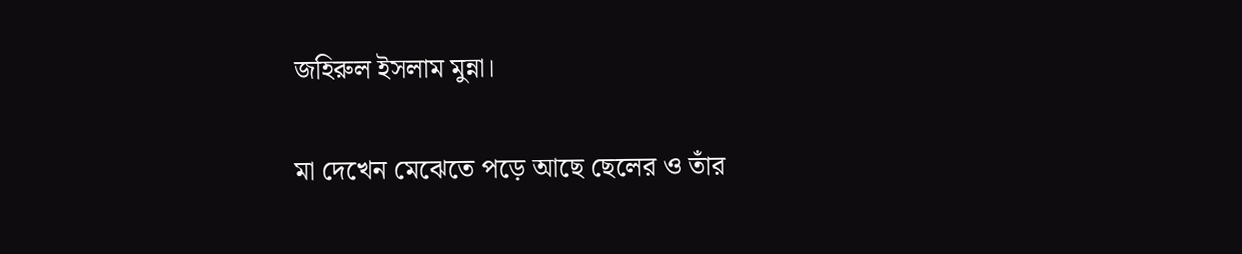জহিরুল ইসলাম মুন্না।

মা দেখেন মেঝেতে পড়ে আছে ছেলের ও তাঁর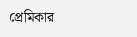প্রেমিকার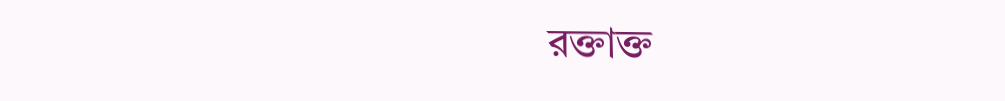রক্তাক্ত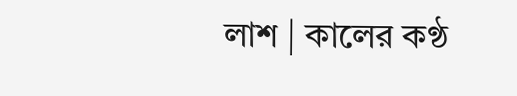লাশ | কালের কণ্ঠ